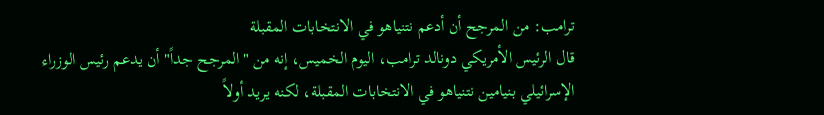ترامب: من المرجح أن أدعم نتنياهو في الانتخابات المقبلة
قال الرئيس الأمريكي دونالد ترامب، اليوم الخميس، إنه من "المرجح جداً" أن يدعم رئيس الوزراء الإسرائيلي بنيامين نتنياهو في الانتخابات المقبلة، لكنه يريد أولاً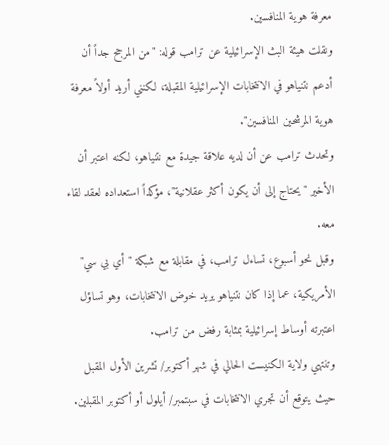معرفة هوية المنافسين.
ونقلت هيئة البث الإسرائيلية عن ترامب قوله: "من المرجح جداً أن أدعم نتنياهو في الانتخابات الإسرائيلية المقبلة، لكنني أريد أولاً معرفة هوية المرشحين المنافسين".
وتحدث ترامب عن أن لديه علاقة جيدة مع نتنياهو، لكنه اعتبر أن الأخير "يحتاج إلى أن يكون أكثر عقلانية"، مؤكداً استعداده لعقد لقاء معه.
وقبل نحو أسبوع، تساءل ترامب، في مقابلة مع شبكة "أي بي سي" الأمريكية، عما إذا كان نتنياهو يريد خوض الانتخابات، وهو تساؤل اعتبرته أوساط إسرائيلية بمثابة رفض من ترامب.
وتنتهي ولاية الكنيست الحالي في شهر أكتوبر/ تشرين الأول المقبل حيث يتوقع أن تجري الانتخابات في سبتمبر/ أيلول أو أكتوبر المقبلين.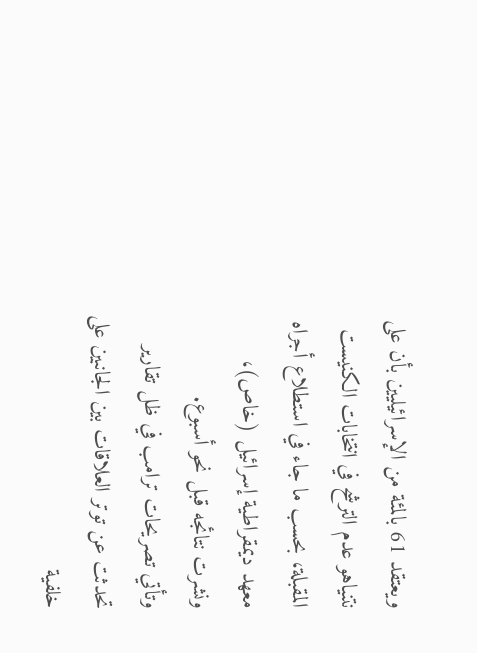ويعتقد 61 بالمئة من الإسرائيليين بأن على نتنياهو عدم الترشح في انتخابات الكنيست المقبلة، بحسب ما جاء في استطلاع أجراه معهد ديمقراطية إسرائيل (خاص)، ونشرت نتائجه قبل نحو أسبوع.
وتأتي تصريحات ترامب في ظل تقارير تحدثت عن توتر العلاقات بين الجانبين على خلفية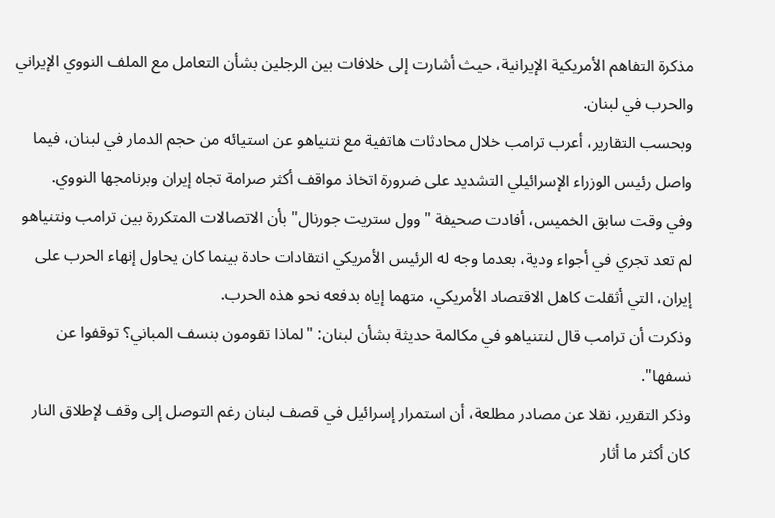مذكرة التفاهم الأمريكية الإيرانية، حيث أشارت إلى خلافات بين الرجلين بشأن التعامل مع الملف النووي الإيراني والحرب في لبنان.
وبحسب التقارير، أعرب ترامب خلال محادثات هاتفية مع نتنياهو عن استيائه من حجم الدمار في لبنان، فيما واصل رئيس الوزراء الإسرائيلي التشديد على ضرورة اتخاذ مواقف أكثر صرامة تجاه إيران وبرنامجها النووي.
وفي وقت سابق الخميس، أفادت صحيفة "وول ستريت جورنال" بأن الاتصالات المتكررة بين ترامب ونتنياهو لم تعد تجري في أجواء ودية، بعدما وجه له الرئيس الأمريكي انتقادات حادة بينما كان يحاول إنهاء الحرب على إيران، التي أثقلت كاهل الاقتصاد الأمريكي، متهما إياه بدفعه نحو هذه الحرب.
وذكرت أن ترامب قال لنتنياهو في مكالمة حديثة بشأن لبنان: "لماذا تقومون بنسف المباني؟ توقفوا عن نسفها".
وذكر التقرير، نقلا عن مصادر مطلعة، أن استمرار إسرائيل في قصف لبنان رغم التوصل إلى وقف لإطلاق النار كان أكثر ما أثار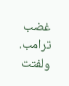غضب ترامب.
ولفتت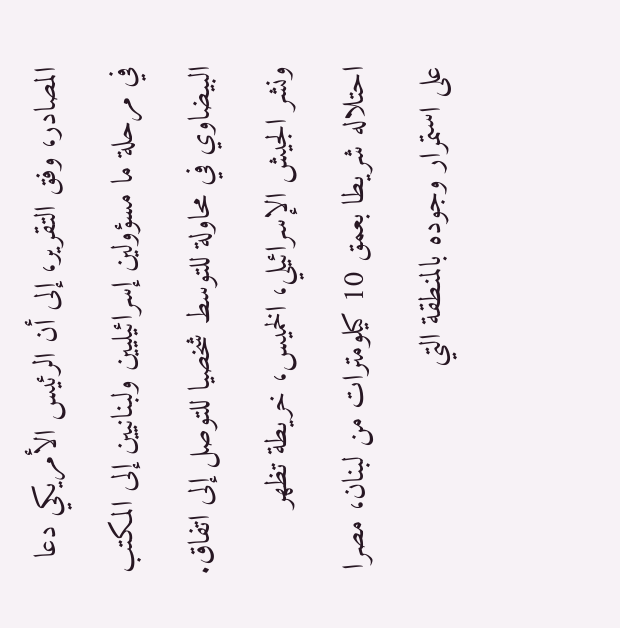المصادر، وفق التقرير، إلى أن الرئيس الأمريكي دعا في مرحلة ما مسؤولين إسرائيليين ولبنانيين إلى المكتب البيضاوي في محاولة للتوسط شخصيا للتوصل إلى اتفاق.
ونشر الجيش الإسرائيلي، الخميس، خريطة تظهر احتلاله شريطا بعمق 10 كيلومترات من لبنان، مصرا على استمرار وجوده بالمنطقة التي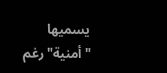يسميها "أمنية" رغم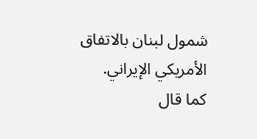شمول لبنان بالاتفاق الأمريكي الإيراني.
كما قال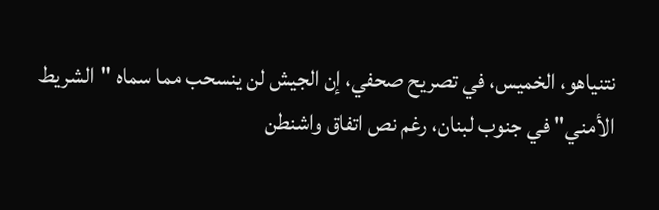نتنياهو، الخميس، في تصريح صحفي، إن الجيش لن ينسحب مما سماه "الشريط الأمني" في جنوب لبنان، رغم نص اتفاق واشنطن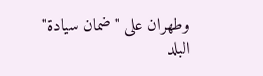وطهران على "ضمان سيادة" البلد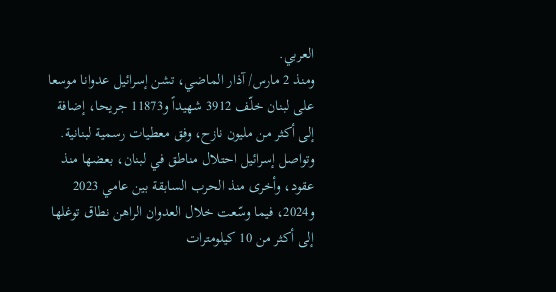العربي.
ومنذ 2 مارس/ آذار الماضي، تشن إسرائيل عدوانا موسعا على لبنان خلّف 3912 شهيداً و11873 جريحا، إضافة إلى أكثر من مليون نازح، وفق معطيات رسمية لبنانية.
وتواصل إسرائيل احتلال مناطق في لبنان، بعضها منذ عقود، وأخرى منذ الحرب السابقة بين عامي 2023 و2024، فيما وسّعت خلال العدوان الراهن نطاق توغلها إلى أكثر من 10 كيلومترات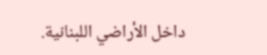داخل الأراضي اللبنانية.